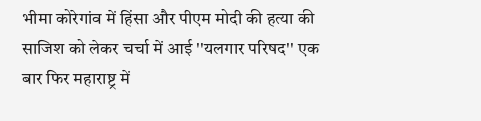भीमा कोरेगांव में हिंसा और पीएम मोदी की हत्या की साजिश को लेकर चर्चा में आई ''यलगार परिषद'' एक बार फिर महाराष्ट्र में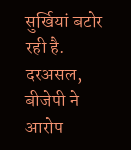सुर्खियां बटोर रही है. दरअसल, बीजेपी ने आरोप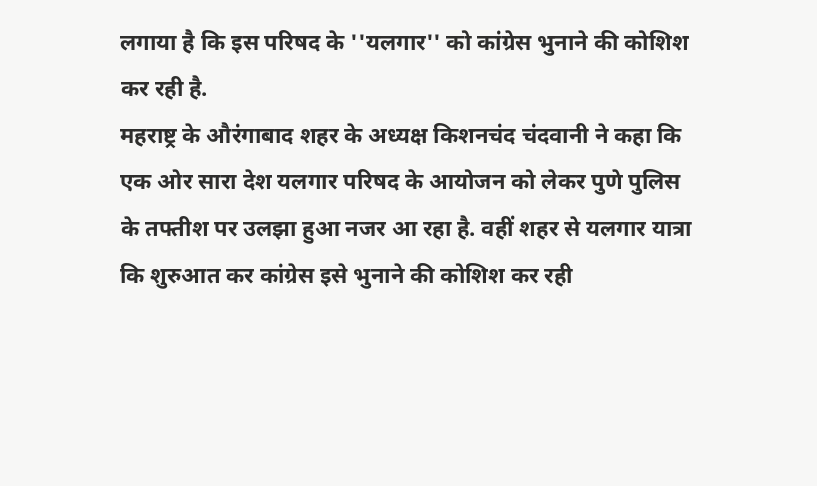लगाया है कि इस परिषद के ''यलगार'' को कांग्रेस भुनाने की कोशिश कर रही है.
महराष्ट्र के औरंगाबाद शहर के अध्यक्ष किशनचंद चंदवानी ने कहा कि एक ओर सारा देश यलगार परिषद के आयोजन को लेकर पुणे पुलिस के तफ्तीश पर उलझा हुआ नजर आ रहा है. वहीं शहर से यलगार यात्रा कि शुरुआत कर कांग्रेस इसे भुनाने की कोशिश कर रही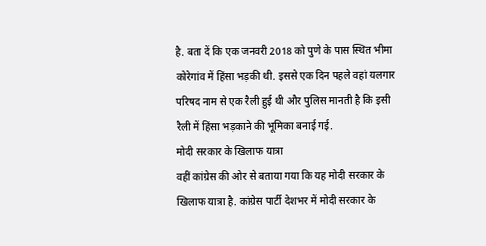है. बता दें कि एक जनवरी 2018 को पुणे के पास स्थित भीमा कोरेगांव में हिंसा भड़की थी. इससे एक दिन पहले वहां यलगार परिषद नाम से एक रैली हुई थी और पुलिस मानती है कि इसी रैली में हिंसा भड़काने की भूमिका बनाई गई.
मोदी सरकार के खिलाफ यात्रा
वहीं कांग्रेस की ओर से बताया गया कि यह मोदी सरकार के खिलाफ यात्रा है. कांग्रेस पार्टी देशभर में मोदी सरकार के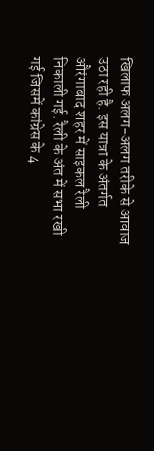खिलाफ अलग-अलग तरीके से आवाज उठा रही है. इस यात्रा के अंतर्गत औरंगाबाद शहर में साइकल रैली निकाली गई. रैली के अंत में सभा रखी गई जिसमें कांग्रेस के 4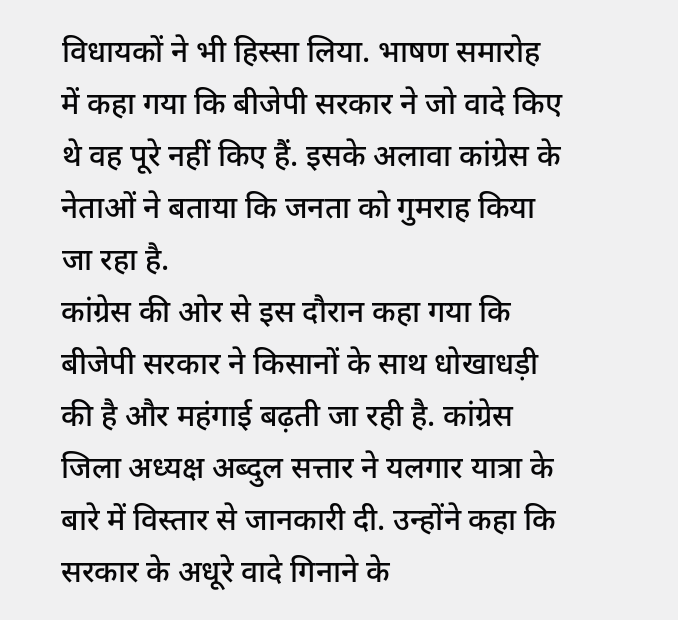विधायकों ने भी हिस्सा लिया. भाषण समारोह में कहा गया कि बीजेपी सरकार ने जो वादे किए थे वह पूरे नहीं किए हैं. इसके अलावा कांग्रेस के नेताओं ने बताया कि जनता को गुमराह किया जा रहा है.
कांग्रेस की ओर से इस दौरान कहा गया कि बीजेपी सरकार ने किसानों के साथ धोखाधड़ी की है और महंगाई बढ़ती जा रही है. कांग्रेस जिला अध्यक्ष अब्दुल सत्तार ने यलगार यात्रा के बारे में विस्तार से जानकारी दी. उन्होंने कहा कि सरकार के अधूरे वादे गिनाने के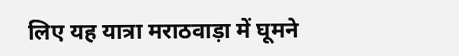लिए यह यात्रा मराठवाड़ा में घूमने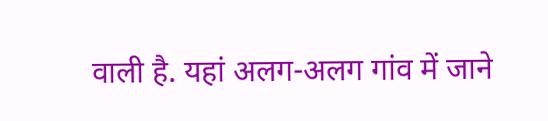वाली है. यहां अलग-अलग गांव में जाने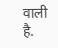वाली है.